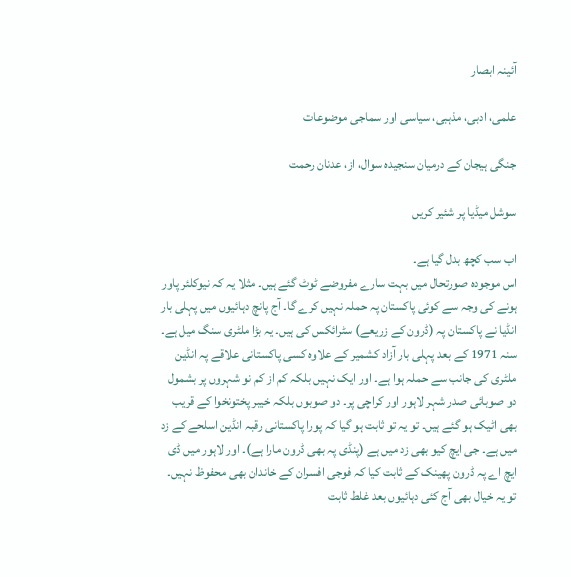آئینہ ابصار

علمی، ادبی، مذہبی، سیاسی اور سماجی موضوعات

جنگی ہیجان کے درمیان سنجیدہ سوال، از، عدنان رحمت

سوشل میڈیا پر شئیر کریں

اب سب کچھ بدل گیا ہے۔
اس موجودہ صورتحال میں بہت سارے مفروضے ٹوٹ گئے ہیں۔ مثلا یہ کہ نیوکلئر پاور ہونے کی وجہ سے کوئی پاکستان پہ حملہ نہیں کرے گا۔ آج پانچ دہائیوں میں پہلی بار انڈیا نے پاکستان پہ (ڈرون کے زریعے) سٹرائکس کی ہیں۔ یہ بڑا ملٹری سنگ میل ہے۔ سنہ 1971 کے بعد پہلی بار آزاد کشمیر کے علاوہ کسی پاکستانی علاقے پہ انڈین ملٹری کی جانب سے حملہ ہوا ہے۔ اور ایک نہیں بلکہ کم از کم نو شہروں پر بشمول دو صوبائی صدر شہر لاہور اور کراچی پر۔ دو صوبوں بلکہ خیبر پختونخوا کے قریب بھی اٹیک ہو گئے ہیں۔ تو یہ تو ثابت ہو گیا کہ پورا پاکستانی رقبہ انڈین اسلحے کے زد میں ہے۔ جی ایچ کیو بھی زد میں ہے (پنڈی پہ بھی ڈرون مارا ہے)۔ اور لاہور میں ڈی ایچ اے پہ ڈرون پھینک کے ثابت کیا کہ فوجی افسران کے خاندان بھی محفوظ نہیں۔ تو یہ خیال بھی آج کئی دہائیوں بعد غلط ثابت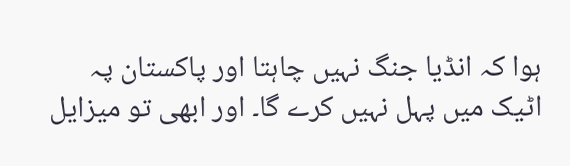ہوا کہ انڈیا جنگ نہیں چاہتا اور پاکستان پہ اٹیک میں پہل نہیں کرے گا۔ اور ابھی تو میزایل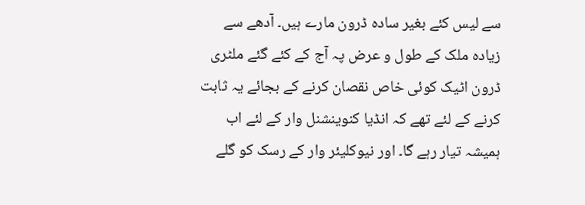سے لیس کئے بغیر سادہ ڈرون مارے ہیں۔ آدھے سے زیادہ ملک کے طول و عرض پہ آج کے کئے گئے ملٹری ڈرون اٹیک کوئی خاص نقصان کرنے کے بجائے یہ ثابت کرنے کے لئے تھے کہ انڈیا کنوینشنل وار کے لئے اب ہمیشہ تیار رہے گا۔ اور نیوکلیئر وار کے رسک کو گلے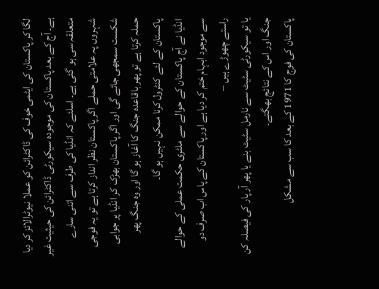لگا کر پاکستان کی ایٹمی خوف کی ڈاکٹرائن کو عملا نیوٹرالائز کر دیا ہے۔ آج کے بعد پاکستان کی موجودہ سیکورٹی ڈاکٹرائن کی حیثیت غیر متعلقہ سی ہو گئی ہے۔ اسلئے کہ انڈیا کی طرف سے اتنی سارے شہروں پہ علامتی حملے اگر پاکستان نظر انداز کرتا ہے تو یہ فوجی شکست سمجھی جائے گی اور اگر پاکستان بھڑک کر انڈیا پر جوابی حملہ کرتا ہے تو پھر باقاعدہ جنگ کا آغاز ہو گا اور وہ جنگ پھر پاکستان کے لئے کنٹرول کرنا ممکن نہیں ہو گا۔
انڈیا نے آج پاکستان کے حوالے سے ملٹری حکمت عملی کے حوالے سے موجود ابہام ختم کر دیا ہے اور پاکستان کے پاس اب صرف دو راستے چھوڑے ہیں –
یا تو سیکورٹی سٹیٹ سے نارمل سٹیٹ بنے یا پھر آر پار کی فیصلہ کن جنگ اور اس کے نتائج بھگتے۔
پاکستان کی فوج کا 1971 کے بعد کا سب سے مشکل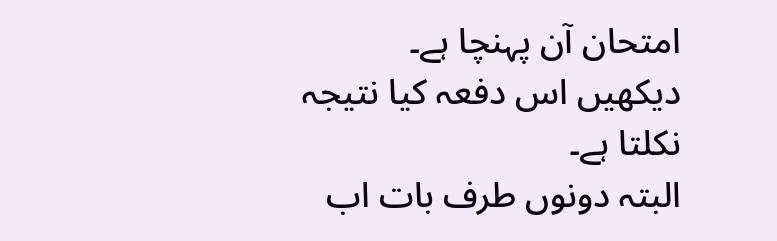امتحان آن پہنچا ہے۔
دیکھیں اس دفعہ کیا نتیجہ نکلتا ہے۔
البتہ دونوں طرف بات اب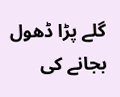گلے پڑا ڈھول بجانے کی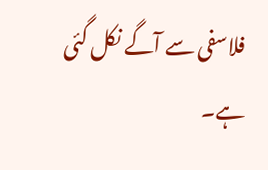فلاسفی سے آگے نکل گئی ہے۔